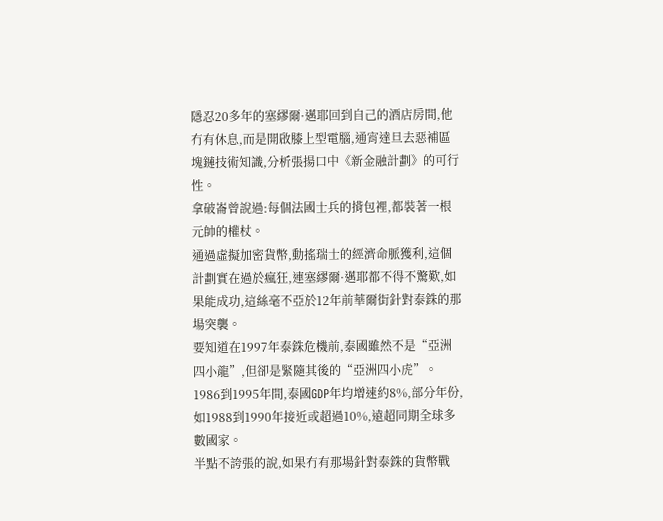隱忍20多年的塞繆爾·邁耶回到自己的酒店房間,他冇有休息,而是開啟膝上型電腦,通宵達旦去惡補區塊鏈技術知識,分析張揚口中《新金融計劃》的可行性。
拿破崙曾說過:每個法國士兵的揹包裡,都裝著一根元帥的權杖。
通過虛擬加密貨幣,動搖瑞士的經濟命脈獲利,這個計劃實在過於瘋狂,連塞繆爾·邁耶都不得不驚歎,如果能成功,這絲毫不亞於12年前華爾街針對泰銖的那場突襲。
要知道在1997年泰銖危機前,泰國雖然不是“亞洲四小龍”,但卻是緊隨其後的“亞洲四小虎”。
1986到1995年間,泰國GDP年均增速約8%,部分年份,如1988到1990年接近或超過10%,遠超同期全球多數國家。
半點不誇張的說,如果冇有那場針對泰銖的貨幣戰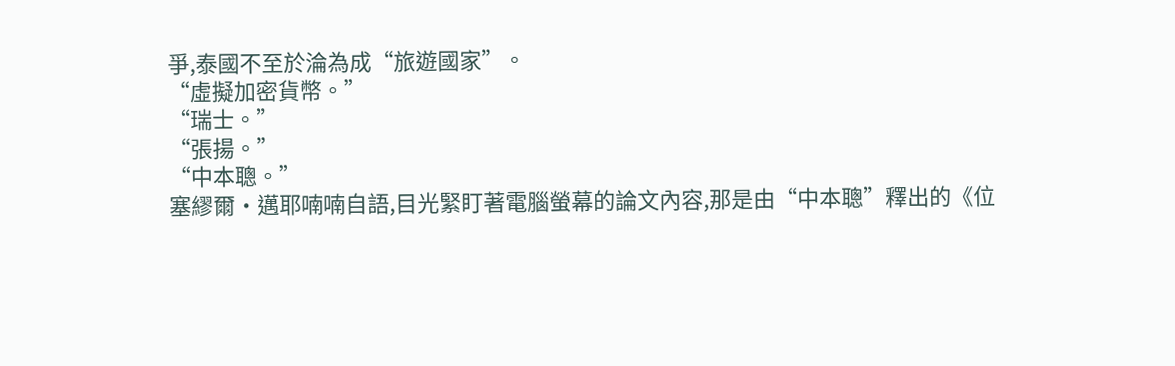爭,泰國不至於淪為成“旅遊國家”。
“虛擬加密貨幣。”
“瑞士。”
“張揚。”
“中本聰。”
塞繆爾·邁耶喃喃自語,目光緊盯著電腦螢幕的論文內容,那是由“中本聰”釋出的《位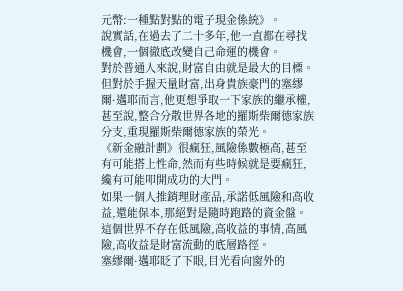元幣:一種點對點的電子現金係統》。
說實話,在過去了二十多年,他一直都在尋找機會,一個徹底改變自己命運的機會。
對於普通人來說,財富自由就是最大的目標。
但對於手握天量財富,出身貴族豪門的塞繆爾·邁耶而言,他更想爭取一下家族的繼承權,甚至說,整合分散世界各地的羅斯柴爾德家族分支,重現羅斯柴爾德家族的榮光。
《新金融計劃》很瘋狂,風險係數極高,甚至有可能搭上性命,然而有些時候就是要瘋狂,纔有可能叩開成功的大門。
如果一個人推銷理財產品,承諾低風險和高收益,還能保本,那絕對是隨時跑路的資金盤。
這個世界不存在低風險,高收益的事情,高風險,高收益是財富流動的底層路徑。
塞繆爾·邁耶眨了下眼,目光看向窗外的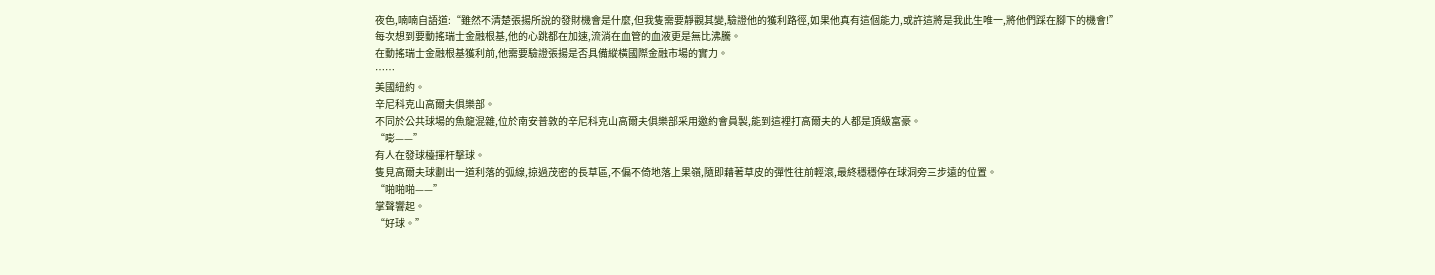夜色,喃喃自語道:“雖然不清楚張揚所說的發財機會是什麼,但我隻需要靜觀其變,驗證他的獲利路徑,如果他真有這個能力,或許這將是我此生唯一,將他們踩在腳下的機會!”
每次想到要動搖瑞士金融根基,他的心跳都在加速,流淌在血管的血液更是無比沸騰。
在動搖瑞士金融根基獲利前,他需要驗證張揚是否具備縱橫國際金融市場的實力。
……
美國紐約。
辛尼科克山高爾夫俱樂部。
不同於公共球場的魚龍混雜,位於南安普敦的辛尼科克山高爾夫俱樂部采用邀約會員製,能到這裡打高爾夫的人都是頂級富豪。
“嘭——”
有人在發球檯揮杆擊球。
隻見高爾夫球劃出一道利落的弧線,掠過茂密的長草區,不偏不倚地落上果嶺,隨即藉著草皮的彈性往前輕滾,最終穩穩停在球洞旁三步遠的位置。
“啪啪啪——”
掌聲響起。
“好球。”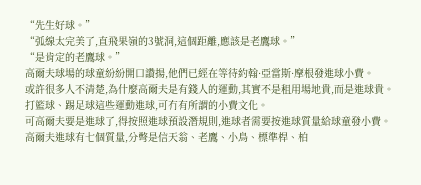“先生好球。”
“弧線太完美了,直飛果嶺的3號洞,這個距離,應該是老鷹球。”
“是肯定的老鷹球。”
高爾夫球場的球童紛紛開口讚揚,他們已經在等待約翰·亞當斯·摩根發進球小費。
或許很多人不清楚,為什麼高爾夫是有錢人的運動,其實不是租用場地貴,而是進球貴。
打籃球、踢足球這些運動進球,可冇有所謂的小費文化。
可高爾夫要是進球了,得按照進球預設潛規則,進球者需要按進球質量給球童發小費。
高爾夫進球有七個質量,分彆是信天翁、老鷹、小鳥、標準桿、柏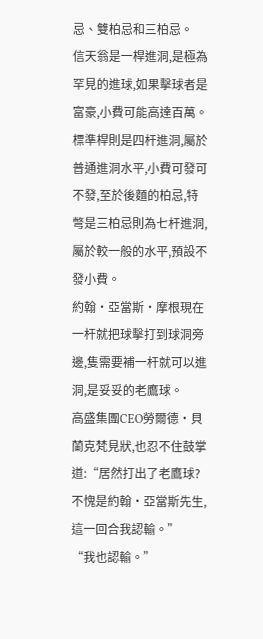忌、雙柏忌和三柏忌。
信天翁是一桿進洞,是極為罕見的進球,如果擊球者是富豪,小費可能高達百萬。
標準桿則是四杆進洞,屬於普通進洞水平,小費可發可不發,至於後麵的柏忌,特彆是三柏忌則為七杆進洞,屬於較一般的水平,預設不發小費。
約翰·亞當斯·摩根現在一杆就把球擊打到球洞旁邊,隻需要補一杆就可以進洞,是妥妥的老鷹球。
高盛集團CEO勞爾德·貝蘭克梵見狀,也忍不住鼓掌道:“居然打出了老鷹球?不愧是約翰·亞當斯先生,這一回合我認輸。”
“我也認輸。”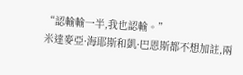“認輸輸一半,我也認輸。”
米達麥亞·海耶斯和凱·巴恩斯都不想加註,兩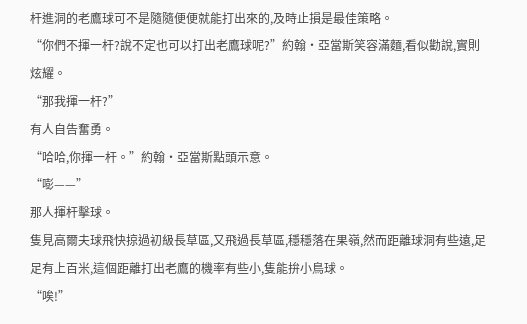杆進洞的老鷹球可不是隨隨便便就能打出來的,及時止損是最佳策略。
“你們不揮一杆?說不定也可以打出老鷹球呢?”約翰·亞當斯笑容滿麵,看似勸說,實則炫耀。
“那我揮一杆?”
有人自告奮勇。
“哈哈,你揮一杆。”約翰·亞當斯點頭示意。
“嘭——”
那人揮杆擊球。
隻見高爾夫球飛快掠過初級長草區,又飛過長草區,穩穩落在果嶺,然而距離球洞有些遠,足足有上百米,這個距離打出老鷹的機率有些小,隻能拚小鳥球。
“唉!”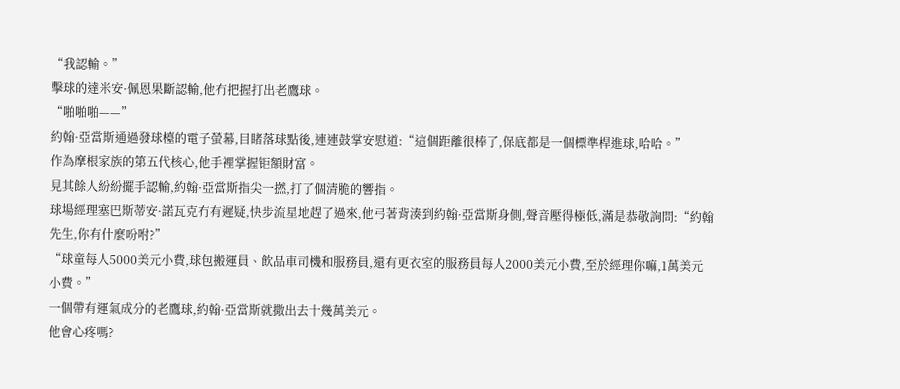“我認輸。”
擊球的達米安·佩恩果斷認輸,他冇把握打出老鷹球。
“啪啪啪——”
約翰·亞當斯通過發球檯的電子螢幕,目睹落球點後,連連鼓掌安慰道:“這個距離很棒了,保底都是一個標準桿進球,哈哈。”
作為摩根家族的第五代核心,他手裡掌握钜額財富。
見其餘人紛紛擺手認輸,約翰·亞當斯指尖一撚,打了個清脆的響指。
球場經理塞巴斯蒂安·諾瓦克冇有遲疑,快步流星地趕了過來,他弓著背湊到約翰·亞當斯身側,聲音壓得極低,滿是恭敬詢問:“約翰先生,你有什麼吩咐?”
“球童每人5000美元小費,球包搬運員、飲品車司機和服務員,還有更衣室的服務員每人2000美元小費,至於經理你嘛,1萬美元小費。”
一個帶有運氣成分的老鷹球,約翰·亞當斯就撒出去十幾萬美元。
他會心疼嗎?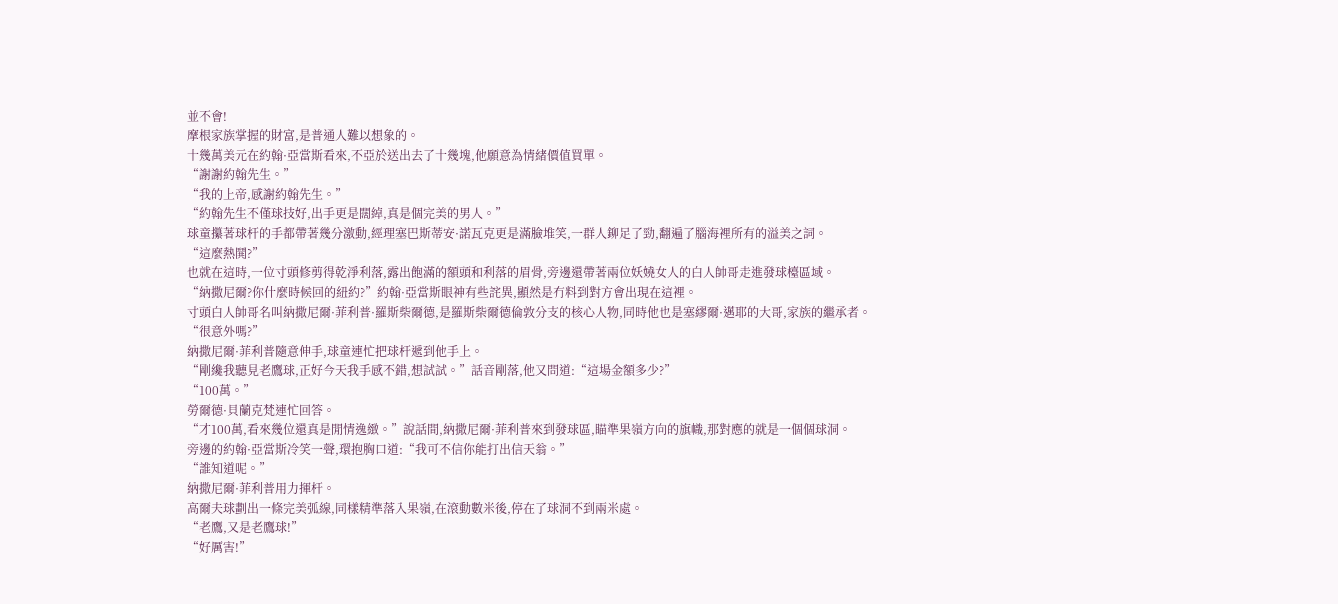並不會!
摩根家族掌握的財富,是普通人難以想象的。
十幾萬美元在約翰·亞當斯看來,不亞於送出去了十幾塊,他願意為情緒價值買單。
“謝謝約翰先生。”
“我的上帝,感謝約翰先生。”
“約翰先生不僅球技好,出手更是闊綽,真是個完美的男人。”
球童攥著球杆的手都帶著幾分激動,經理塞巴斯蒂安·諾瓦克更是滿臉堆笑,一群人鉚足了勁,翻遍了腦海裡所有的溢美之詞。
“這麼熱鬨?”
也就在這時,一位寸頭修剪得乾淨利落,露出飽滿的額頭和利落的眉骨,旁邊還帶著兩位妖嬈女人的白人帥哥走進發球檯區域。
“納撒尼爾?你什麼時候回的紐約?”約翰·亞當斯眼神有些詫異,顯然是冇料到對方會出現在這裡。
寸頭白人帥哥名叫納撒尼爾·菲利普·羅斯柴爾德,是羅斯柴爾德倫敦分支的核心人物,同時他也是塞繆爾·邁耶的大哥,家族的繼承者。
“很意外嗎?”
納撒尼爾·菲利普隨意伸手,球童連忙把球杆遞到他手上。
“剛纔我聽見老鷹球,正好今天我手感不錯,想試試。”話音剛落,他又問道:“這場金額多少?”
“100萬。”
勞爾德·貝蘭克梵連忙回答。
“才100萬,看來幾位還真是閒情逸緻。”說話間,納撒尼爾·菲利普來到發球區,瞄準果嶺方向的旗幟,那對應的就是一個個球洞。
旁邊的約翰·亞當斯冷笑一聲,環抱胸口道:“我可不信你能打出信天翁。”
“誰知道呢。”
納撒尼爾·菲利普用力揮杆。
高爾夫球劃出一條完美弧線,同樣精準落入果嶺,在滾動數米後,停在了球洞不到兩米處。
“老鷹,又是老鷹球!”
“好厲害!”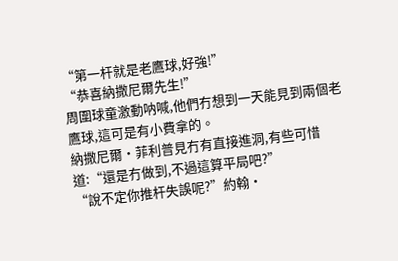“第一杆就是老鷹球,好強!”
“恭喜納撒尼爾先生!”
周圍球童激動呐喊,他們冇想到一天能見到兩個老鷹球,這可是有小費拿的。
納撒尼爾·菲利普見冇有直接進洞,有些可惜道:“還是冇做到,不過這算平局吧?”
“說不定你推杆失誤呢?”約翰·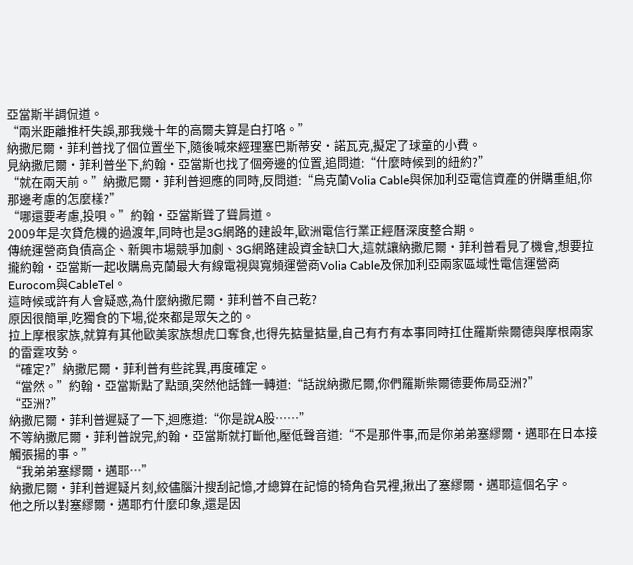亞當斯半調侃道。
“兩米距離推杆失誤,那我幾十年的高爾夫算是白打咯。”
納撒尼爾·菲利普找了個位置坐下,隨後喊來經理塞巴斯蒂安·諾瓦克,擬定了球童的小費。
見納撒尼爾·菲利普坐下,約翰·亞當斯也找了個旁邊的位置,追問道:“什麼時候到的紐約?”
“就在兩天前。”納撒尼爾·菲利普迴應的同時,反問道:“烏克蘭Volia Cable與保加利亞電信資產的併購重組,你那邊考慮的怎麼樣?”
“哪還要考慮,投唄。”約翰·亞當斯聳了聳肩道。
2009年是次貸危機的過渡年,同時也是3G網路的建設年,歐洲電信行業正經曆深度整合期。
傳統運營商負債高企、新興市場競爭加劇、3G網路建設資金缺口大,這就讓納撒尼爾·菲利普看見了機會,想要拉攏約翰·亞當斯一起收購烏克蘭最大有線電視與寬頻運營商Volia Cable及保加利亞兩家區域性電信運營商Eurocom與CableTel。
這時候或許有人會疑惑,為什麼納撒尼爾·菲利普不自己乾?
原因很簡單,吃獨食的下場,從來都是眾矢之的。
拉上摩根家族,就算有其他歐美家族想虎口奪食,也得先掂量掂量,自己有冇有本事同時扛住羅斯柴爾德與摩根兩家的雷霆攻勢。
“確定?”納撒尼爾·菲利普有些詫異,再度確定。
“當然。”約翰·亞當斯點了點頭,突然他話鋒一轉道:“話說納撒尼爾,你們羅斯柴爾德要佈局亞洲?”
“亞洲?”
納撒尼爾·菲利普遲疑了一下,迴應道:“你是說A股……”
不等納撒尼爾·菲利普說完,約翰·亞當斯就打斷他,壓低聲音道:“不是那件事,而是你弟弟塞繆爾·邁耶在日本接觸張揚的事。”
“我弟弟塞繆爾·邁耶…”
納撒尼爾·菲利普遲疑片刻,絞儘腦汁搜刮記憶,才總算在記憶的犄角旮旯裡,揪出了塞繆爾·邁耶這個名字。
他之所以對塞繆爾·邁耶冇什麼印象,還是因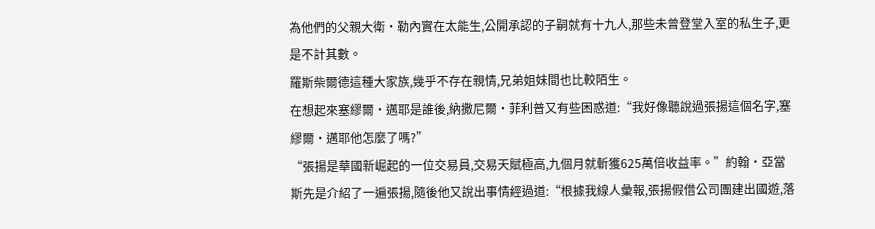為他們的父親大衛·勒內實在太能生,公開承認的子嗣就有十九人,那些未曾登堂入室的私生子,更是不計其數。
羅斯柴爾德這種大家族,幾乎不存在親情,兄弟姐妹間也比較陌生。
在想起來塞繆爾·邁耶是誰後,納撒尼爾·菲利普又有些困惑道:“我好像聽說過張揚這個名字,塞繆爾·邁耶他怎麼了嗎?”
“張揚是華國新崛起的一位交易員,交易天賦極高,九個月就斬獲625萬倍收益率。”約翰·亞當斯先是介紹了一遍張揚,隨後他又說出事情經過道:“根據我線人彙報,張揚假借公司團建出國遊,落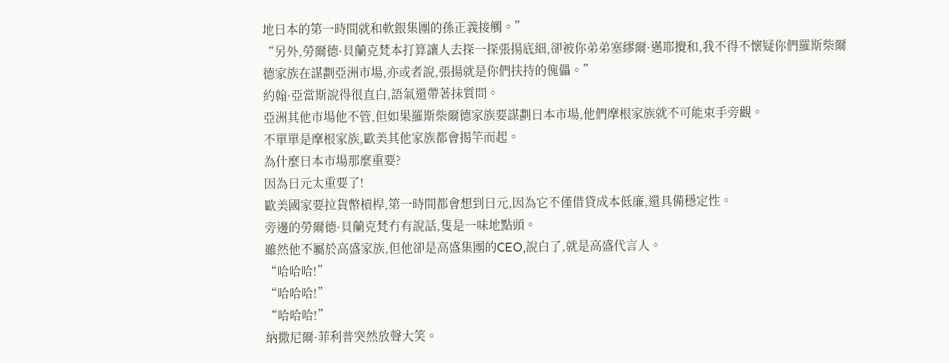地日本的第一時間就和軟銀集團的孫正義接觸。”
“另外,勞爾德·貝蘭克梵本打算讓人去探一探張揚底細,卻被你弟弟塞繆爾·邁耶攪和,我不得不懷疑你們羅斯柴爾德家族在謀劃亞洲市場,亦或者說,張揚就是你們扶持的傀儡。”
約翰·亞當斯說得很直白,語氣還帶著抹質問。
亞洲其他市場他不管,但如果羅斯柴爾德家族要謀劃日本市場,他們摩根家族就不可能束手旁觀。
不單單是摩根家族,歐美其他家族都會揭竿而起。
為什麼日本市場那麼重要?
因為日元太重要了!
歐美國家要拉貨幣槓桿,第一時間都會想到日元,因為它不僅借貸成本低廉,還具備穩定性。
旁邊的勞爾德·貝蘭克梵冇有說話,隻是一味地點頭。
雖然他不屬於高盛家族,但他卻是高盛集團的CEO,說白了,就是高盛代言人。
“哈哈哈!”
“哈哈哈!”
“哈哈哈!”
納撒尼爾·菲利普突然放聲大笑。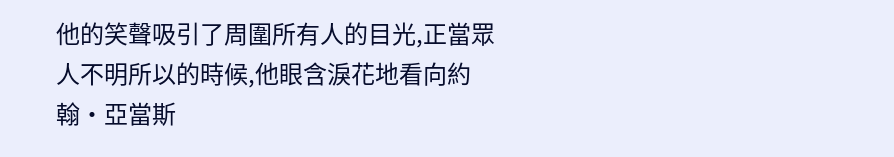他的笑聲吸引了周圍所有人的目光,正當眾人不明所以的時候,他眼含淚花地看向約翰·亞當斯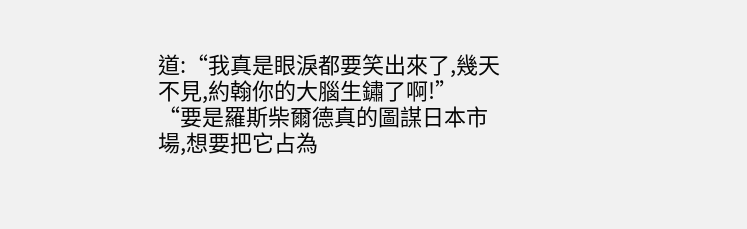道:“我真是眼淚都要笑出來了,幾天不見,約翰你的大腦生鏽了啊!”
“要是羅斯柴爾德真的圖謀日本市場,想要把它占為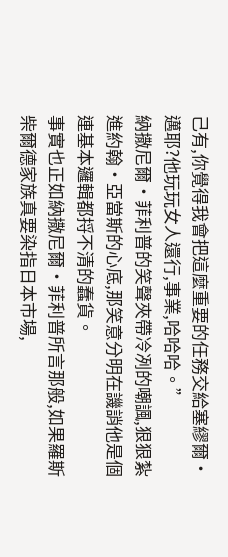己有,你覺得我會把這麼重要的任務交給塞繆爾·邁耶?他玩玩女人還行,事業,哈哈哈。”
納撒尼爾·菲利普的笑聲夾帶冷冽的嘲諷,狠狠紮進約翰·亞當斯的心底,那笑意分明在譏誚他是個連基本邏輯都捋不清的蠢貨。
事實也正如納撒尼爾·菲利普所言那般,如果羅斯柴爾德家族真要染指日本市場,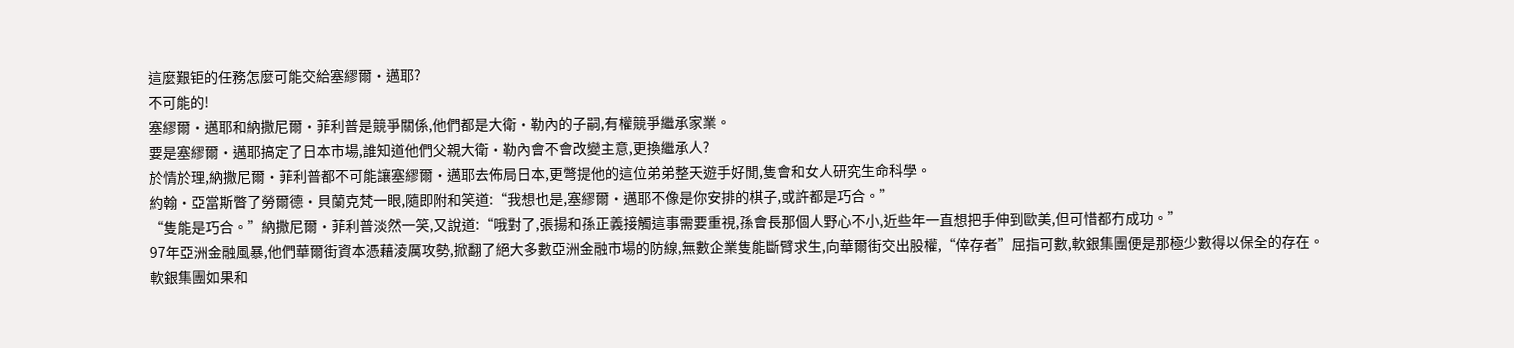這麼艱钜的任務怎麼可能交給塞繆爾·邁耶?
不可能的!
塞繆爾·邁耶和納撒尼爾·菲利普是競爭關係,他們都是大衛·勒內的子嗣,有權競爭繼承家業。
要是塞繆爾·邁耶搞定了日本市場,誰知道他們父親大衛·勒內會不會改變主意,更換繼承人?
於情於理,納撒尼爾·菲利普都不可能讓塞繆爾·邁耶去佈局日本,更彆提他的這位弟弟整天遊手好閒,隻會和女人研究生命科學。
約翰·亞當斯瞥了勞爾德·貝蘭克梵一眼,隨即附和笑道:“我想也是,塞繆爾·邁耶不像是你安排的棋子,或許都是巧合。”
“隻能是巧合。”納撒尼爾·菲利普淡然一笑,又說道:“哦對了,張揚和孫正義接觸這事需要重視,孫會長那個人野心不小,近些年一直想把手伸到歐美,但可惜都冇成功。”
97年亞洲金融風暴,他們華爾街資本憑藉淩厲攻勢,掀翻了絕大多數亞洲金融市場的防線,無數企業隻能斷臂求生,向華爾街交出股權,“倖存者”屈指可數,軟銀集團便是那極少數得以保全的存在。
軟銀集團如果和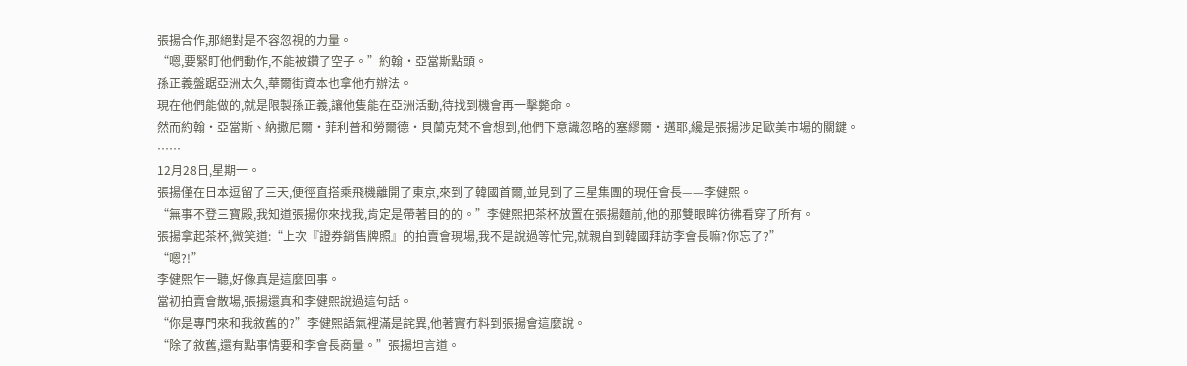張揚合作,那絕對是不容忽視的力量。
“嗯,要緊盯他們動作,不能被鑽了空子。”約翰·亞當斯點頭。
孫正義盤踞亞洲太久,華爾街資本也拿他冇辦法。
現在他們能做的,就是限製孫正義,讓他隻能在亞洲活動,待找到機會再一擊斃命。
然而約翰·亞當斯、納撒尼爾·菲利普和勞爾德·貝蘭克梵不會想到,他們下意識忽略的塞繆爾·邁耶,纔是張揚涉足歐美市場的關鍵。
……
12月28日,星期一。
張揚僅在日本逗留了三天,便徑直搭乘飛機離開了東京,來到了韓國首爾,並見到了三星集團的現任會長——李健熙。
“無事不登三寶殿,我知道張揚你來找我,肯定是帶著目的的。”李健熙把茶杯放置在張揚麵前,他的那雙眼眸彷彿看穿了所有。
張揚拿起茶杯,微笑道:“上次『證券銷售牌照』的拍賣會現場,我不是說過等忙完,就親自到韓國拜訪李會長嘛?你忘了?”
“嗯?!”
李健熙乍一聽,好像真是這麼回事。
當初拍賣會散場,張揚還真和李健熙說過這句話。
“你是專門來和我敘舊的?”李健熙語氣裡滿是詫異,他著實冇料到張揚會這麼說。
“除了敘舊,還有點事情要和李會長商量。”張揚坦言道。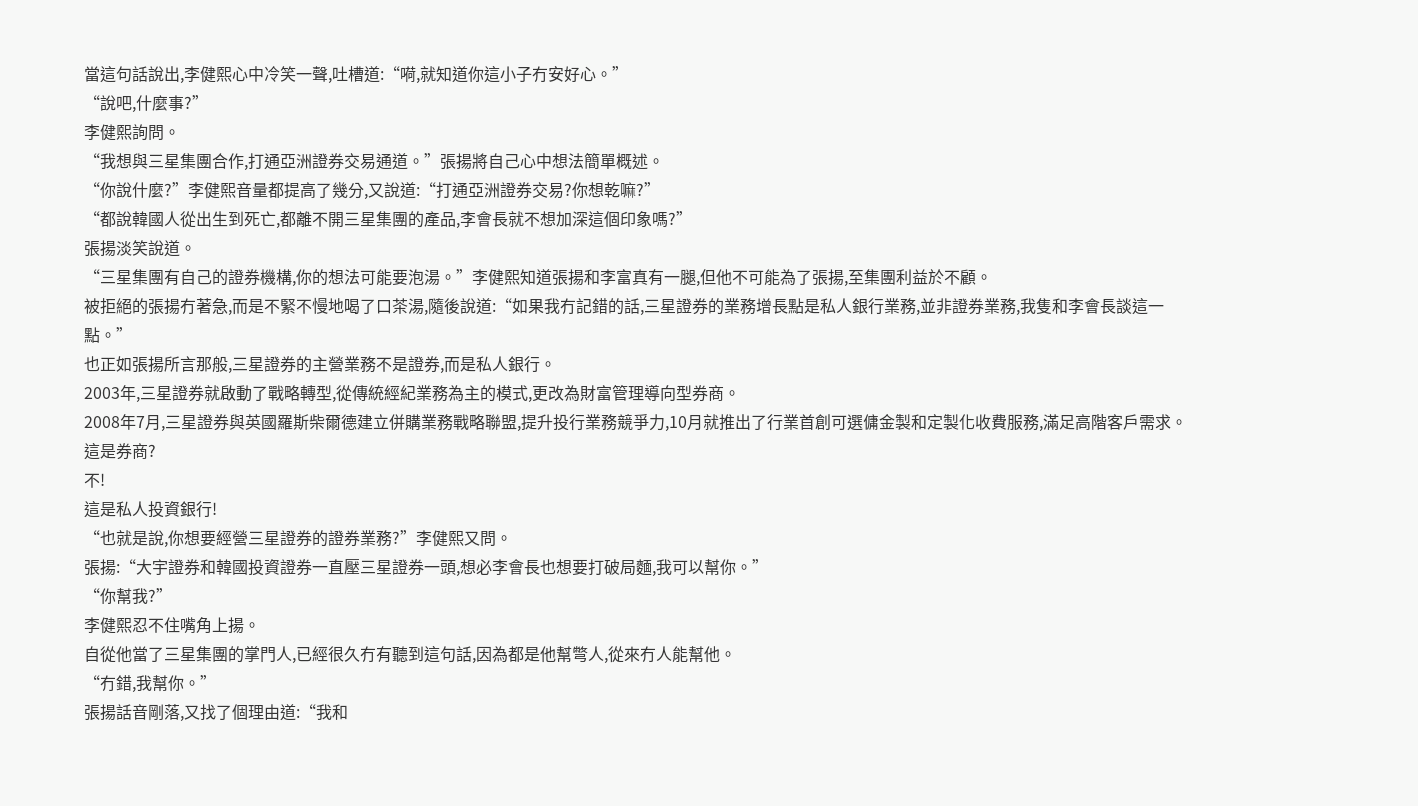當這句話說出,李健熙心中冷笑一聲,吐槽道:“嗬,就知道你這小子冇安好心。”
“說吧,什麼事?”
李健熙詢問。
“我想與三星集團合作,打通亞洲證券交易通道。”張揚將自己心中想法簡單概述。
“你說什麼?”李健熙音量都提高了幾分,又說道:“打通亞洲證券交易?你想乾嘛?”
“都說韓國人從出生到死亡,都離不開三星集團的產品,李會長就不想加深這個印象嗎?”
張揚淡笑說道。
“三星集團有自己的證券機構,你的想法可能要泡湯。”李健熙知道張揚和李富真有一腿,但他不可能為了張揚,至集團利益於不顧。
被拒絕的張揚冇著急,而是不緊不慢地喝了口茶湯,隨後說道:“如果我冇記錯的話,三星證券的業務增長點是私人銀行業務,並非證券業務,我隻和李會長談這一點。”
也正如張揚所言那般,三星證券的主營業務不是證券,而是私人銀行。
2003年,三星證券就啟動了戰略轉型,從傳統經紀業務為主的模式,更改為財富管理導向型券商。
2008年7月,三星證券與英國羅斯柴爾德建立併購業務戰略聯盟,提升投行業務競爭力,10月就推出了行業首創可選傭金製和定製化收費服務,滿足高階客戶需求。
這是券商?
不!
這是私人投資銀行!
“也就是說,你想要經營三星證券的證券業務?”李健熙又問。
張揚:“大宇證券和韓國投資證券一直壓三星證券一頭,想必李會長也想要打破局麵,我可以幫你。”
“你幫我?”
李健熙忍不住嘴角上揚。
自從他當了三星集團的掌門人,已經很久冇有聽到這句話,因為都是他幫彆人,從來冇人能幫他。
“冇錯,我幫你。”
張揚話音剛落,又找了個理由道:“我和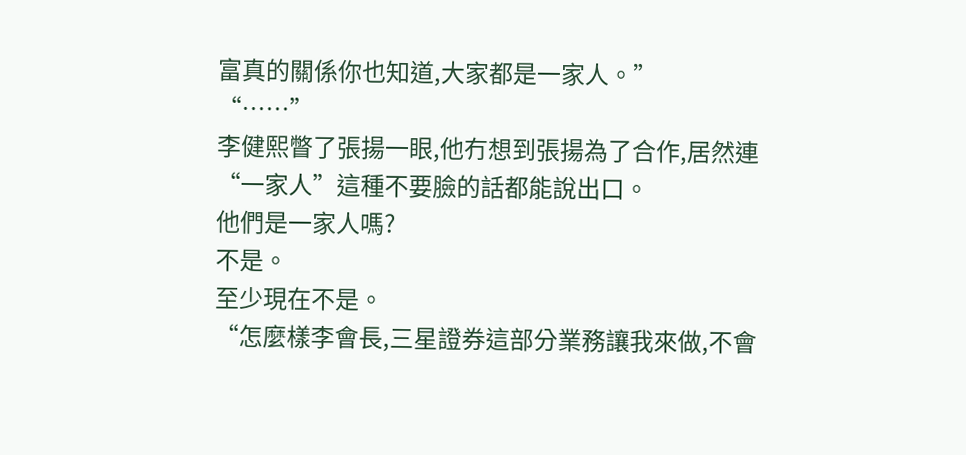富真的關係你也知道,大家都是一家人。”
“……”
李健熙瞥了張揚一眼,他冇想到張揚為了合作,居然連“一家人”這種不要臉的話都能說出口。
他們是一家人嗎?
不是。
至少現在不是。
“怎麼樣李會長,三星證券這部分業務讓我來做,不會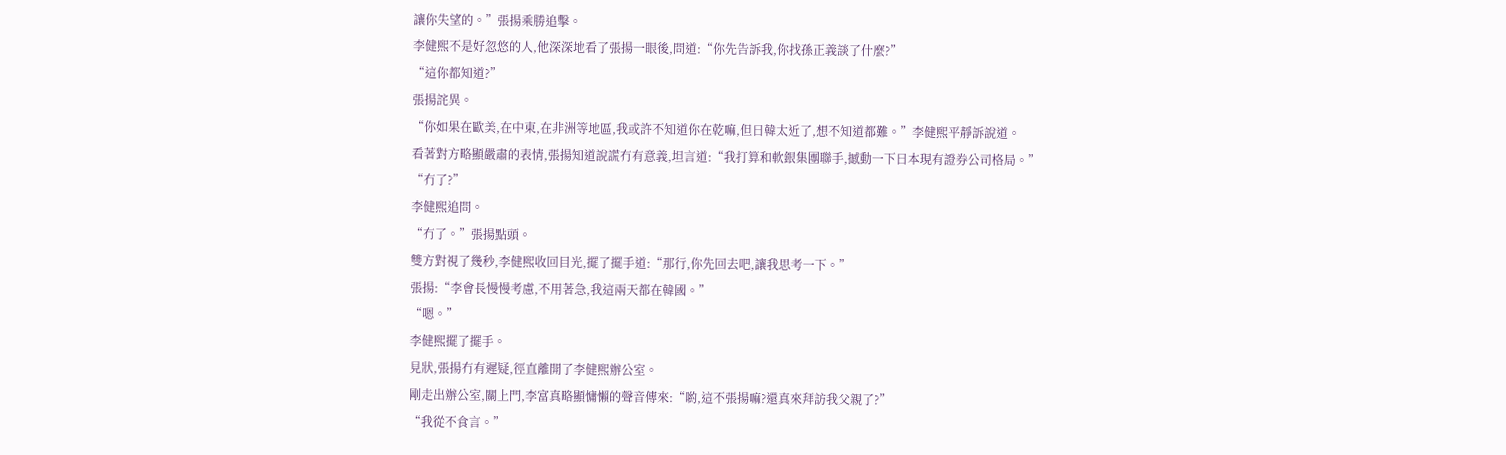讓你失望的。”張揚乘勝追擊。
李健熙不是好忽悠的人,他深深地看了張揚一眼後,問道:“你先告訴我,你找孫正義談了什麼?”
“這你都知道?”
張揚詫異。
“你如果在歐美,在中東,在非洲等地區,我或許不知道你在乾嘛,但日韓太近了,想不知道都難。”李健熙平靜訴說道。
看著對方略顯嚴肅的表情,張揚知道說謊冇有意義,坦言道:“我打算和軟銀集團聯手,撼動一下日本現有證券公司格局。”
“冇了?”
李健熙追問。
“冇了。”張揚點頭。
雙方對視了幾秒,李健熙收回目光,擺了擺手道:“那行,你先回去吧,讓我思考一下。”
張揚:“李會長慢慢考慮,不用著急,我這兩天都在韓國。”
“嗯。”
李健熙擺了擺手。
見狀,張揚冇有遲疑,徑直離開了李健熙辦公室。
剛走出辦公室,關上門,李富真略顯慵懶的聲音傳來:“喲,這不張揚嘛?還真來拜訪我父親了?”
“我從不食言。”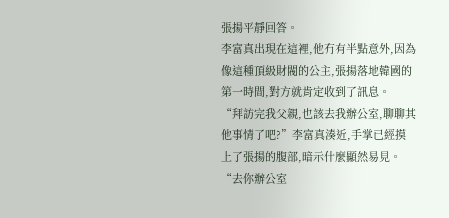張揚平靜回答。
李富真出現在這裡,他冇有半點意外,因為像這種頂級財閥的公主,張揚落地韓國的第一時間,對方就肯定收到了訊息。
“拜訪完我父親,也該去我辦公室,聊聊其他事情了吧?”李富真湊近,手掌已經摸上了張揚的腹部,暗示什麼顯然易見。
“去你辦公室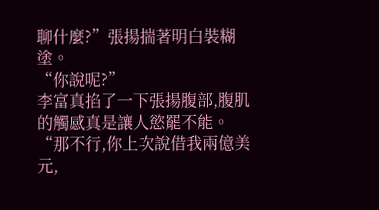聊什麼?”張揚揣著明白裝糊塗。
“你說呢?”
李富真掐了一下張揚腹部,腹肌的觸感真是讓人慾罷不能。
“那不行,你上次說借我兩億美元,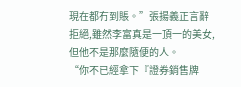現在都冇到賬。”張揚義正言辭拒絕,雖然李富真是一頂一的美女,但他不是那麼隨便的人。
“你不已經拿下『證券銷售牌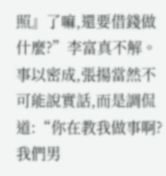照』了嘛,還要借錢做什麼?”李富真不解。
事以密成,張揚當然不可能說實話,而是調侃道:“你在教我做事啊?我們男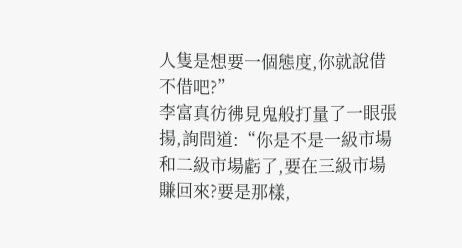人隻是想要一個態度,你就說借不借吧?”
李富真彷彿見鬼般打量了一眼張揚,詢問道:“你是不是一級市場和二級市場虧了,要在三級市場賺回來?要是那樣,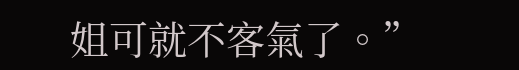姐可就不客氣了。”